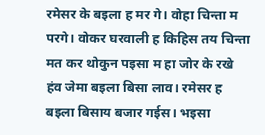रमेसर के बइला ह मर गे। वोहा चिन्ता म परगे। वोकर घरवाली ह किहिस तय चिन्ता मत कर थोकुन पइसा म हा जोर के रखे हंव जेमा बइला बिसा लाव। रमेसर ह बइला बिसाय बजार गईस। भइसा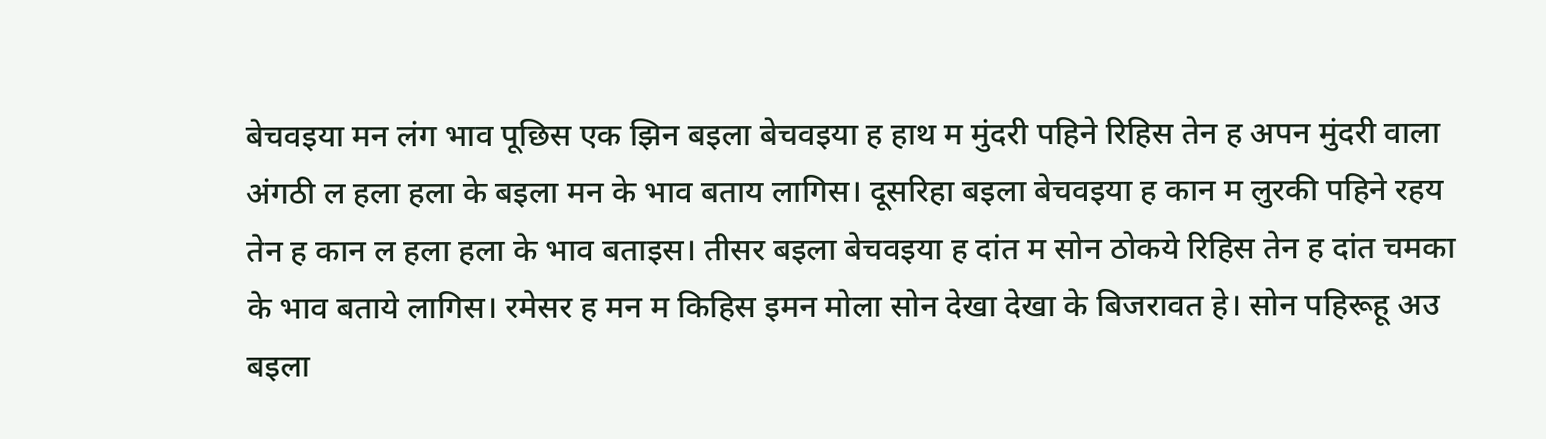बेचवइया मन लंग भाव पूछिस एक झिन बइला बेचवइया ह हाथ म मुंदरी पहिने रिहिस तेन ह अपन मुंदरी वाला अंगठी ल हला हला के बइला मन के भाव बताय लागिस। दूसरिहा बइला बेचवइया ह कान म लुरकी पहिने रहय तेन ह कान ल हला हला के भाव बताइस। तीसर बइला बेचवइया ह दांत म सोन ठोकये रिहिस तेन ह दांत चमका के भाव बताये लागिस। रमेसर ह मन म किहिस इमन मोला सोन देखा देखा के बिजरावत हे। सोन पहिरूहू अउ बइला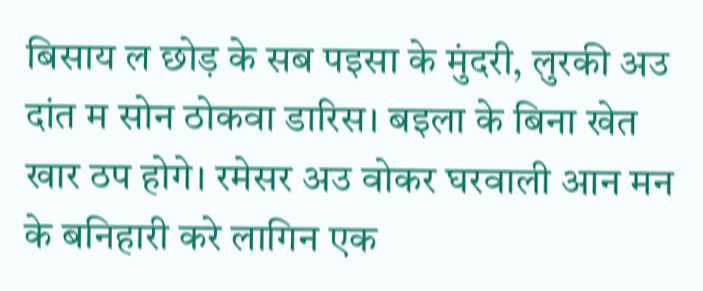बिसाय ल छोड़ के सब पइसा के मुंदरी, लुरकी अउ दांत म सोन ठोकवा डारिस। बइला के बिना खेत खार ठप होगे। रमेसर अउ वोकर घरवाली आन मन के बनिहारी करे लागिन एक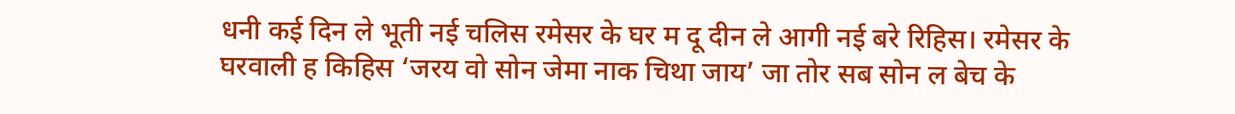धनी कई दिन ले भूती नई चलिस रमेसर के घर म दू दीन ले आगी नई बरे रिहिस। रमेसर के घरवाली ह किहिस ‘जरय वो सोन जेमा नाक चिथा जाय’ जा तोर सब सोन ल बेच के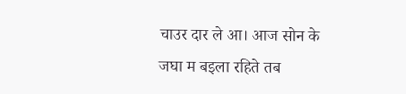चाउर दार ले आ। आज सोन के जघा म बइला रहिते तब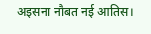अइसना नौबत नई आतिस।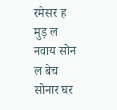रमेसर ह मुड़ ल नवाय सोन ल बेच सोनार घर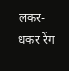लकर-धकर रेंग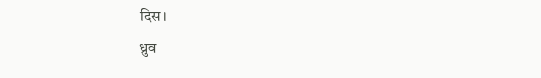दिस।
ध्रुव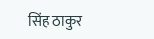सिंह ठाकुर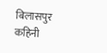बिलासपुर
कहिनी